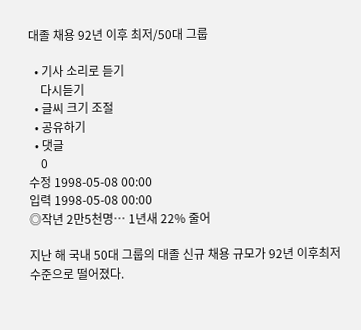대졸 채용 92년 이후 최저/50대 그룹

  • 기사 소리로 듣기
    다시듣기
  • 글씨 크기 조절
  • 공유하기
  • 댓글
    0
수정 1998-05-08 00:00
입력 1998-05-08 00:00
◎작년 2만5천명… 1년새 22% 줄어

지난 해 국내 50대 그룹의 대졸 신규 채용 규모가 92년 이후최저 수준으로 떨어졌다.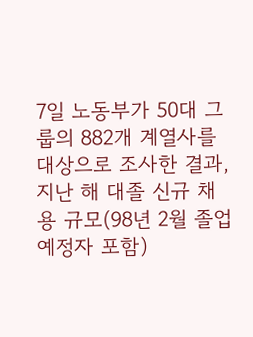7일 노동부가 50대 그룹의 882개 계열사를 대상으로 조사한 결과,지난 해 대졸 신규 채용 규모(98년 2월 졸업 예정자 포함)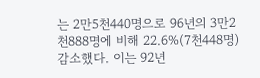는 2만5천440명으로 96년의 3만2천888명에 비해 22.6%(7천448명) 감소했다. 이는 92년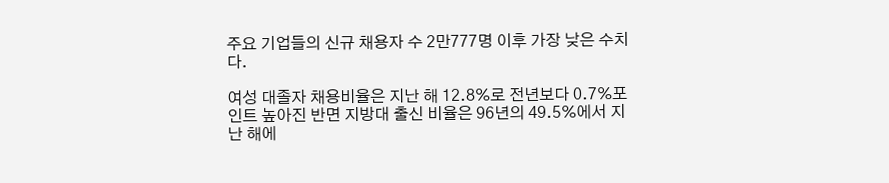주요 기업들의 신규 채용자 수 2만777명 이후 가장 낮은 수치다.

여성 대졸자 채용비율은 지난 해 12.8%로 전년보다 0.7%포인트 높아진 반면 지방대 출신 비율은 96년의 49.5%에서 지난 해에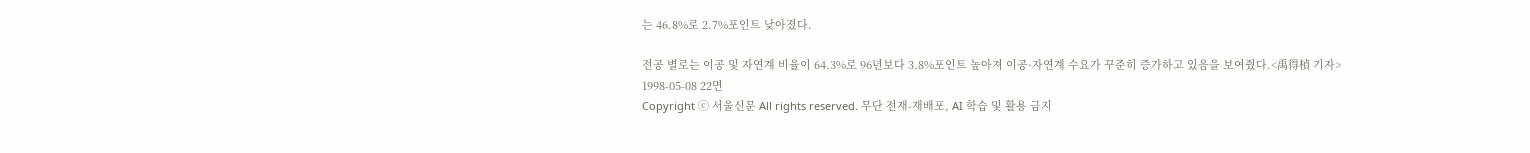는 46.8%로 2.7%포인트 낮아졌다.

전공 별로는 이공 및 자연계 비율이 64.3%로 96년보다 3.8%포인트 높아져 이공·자연계 수요가 꾸준히 증가하고 있음을 보여줬다.<禹得楨 기자>
1998-05-08 22면
Copyright ⓒ 서울신문 All rights reserved. 무단 전재-재배포, AI 학습 및 활용 금지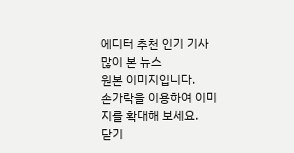에디터 추천 인기 기사
많이 본 뉴스
원본 이미지입니다.
손가락을 이용하여 이미지를 확대해 보세요.
닫기